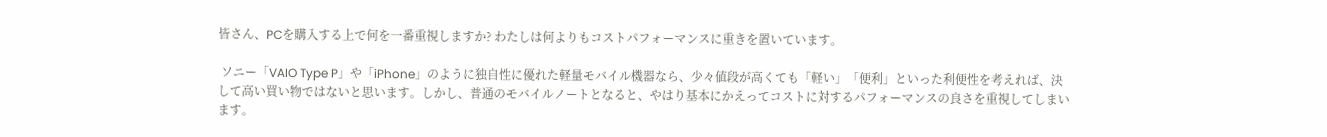皆さん、PCを購入する上で何を一番重視しますか? わたしは何よりもコストパフォーマンスに重きを置いています。

 ソニー「VAIO Type P」や「iPhone」のように独自性に優れた軽量モバイル機器なら、少々値段が高くても「軽い」「便利」といった利便性を考えれば、決して高い買い物ではないと思います。しかし、普通のモバイルノートとなると、やはり基本にかえってコストに対するパフォーマンスの良さを重視してしまいます。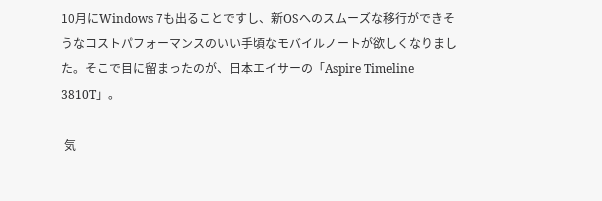10月にWindows 7も出ることですし、新OSへのスムーズな移行ができそうなコストパフォーマンスのいい手頃なモバイルノートが欲しくなりました。そこで目に留まったのが、日本エイサーの「Aspire Timeline 3810T」。

 気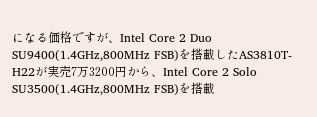になる価格ですが、Intel Core 2 Duo SU9400(1.4GHz,800MHz FSB)を搭載したAS3810T-H22が実売7万3200円から、Intel Core 2 Solo SU3500(1.4GHz,800MHz FSB)を搭載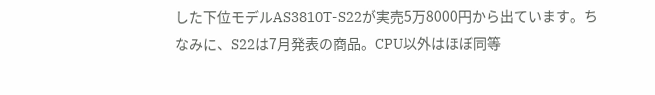した下位モデルAS3810T-S22が実売5万8000円から出ています。ちなみに、S22は7月発表の商品。CPU以外はほぼ同等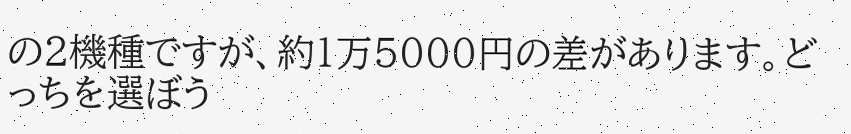の2機種ですが、約1万5000円の差があります。どっちを選ぼう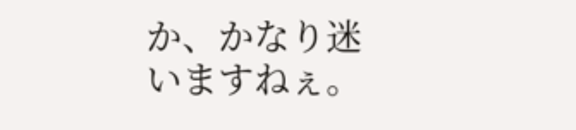か、かなり迷いますねぇ。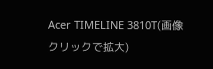Acer TIMELINE 3810T(画像クリックで拡大)